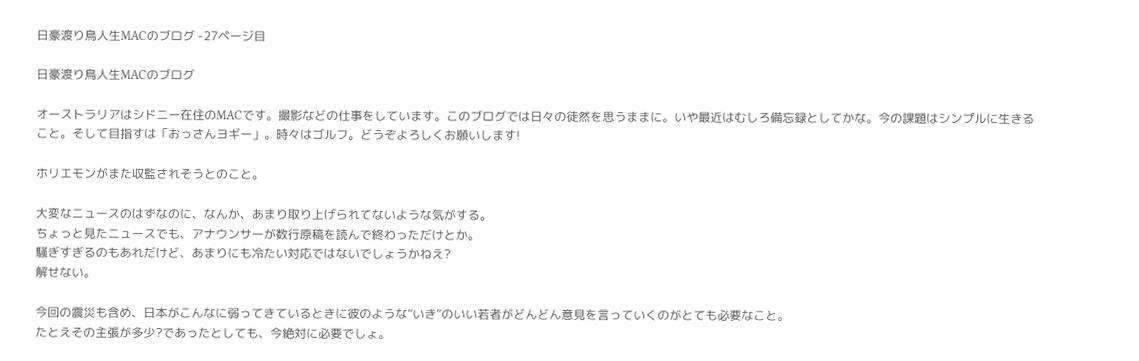日豪渡り鳥人生MACのブログ -27ページ目

日豪渡り鳥人生MACのブログ

オーストラリアはシドニー在住のMACです。撮影などの仕事をしています。このブログでは日々の徒然を思うままに。いや最近はむしろ備忘録としてかな。今の課題はシンプルに生きること。そして目指すは「おっさんヨギー」。時々はゴルフ。どうぞよろしくお願いします!

ホリエモンがまた収監されそうとのこと。

大変なニュースのはずなのに、なんか、あまり取り上げられてないような気がする。
ちょっと見たニュースでも、アナウンサーが数行原稿を読んで終わっただけとか。
騒ぎすぎるのもあれだけど、あまりにも冷たい対応ではないでしょうかねえ?
解せない。

今回の震災も含め、日本がこんなに弱ってきているときに彼のような”いき”のいい若者がどんどん意見を言っていくのがとても必要なこと。
たとえその主張が多少?であったとしても、今絶対に必要でしょ。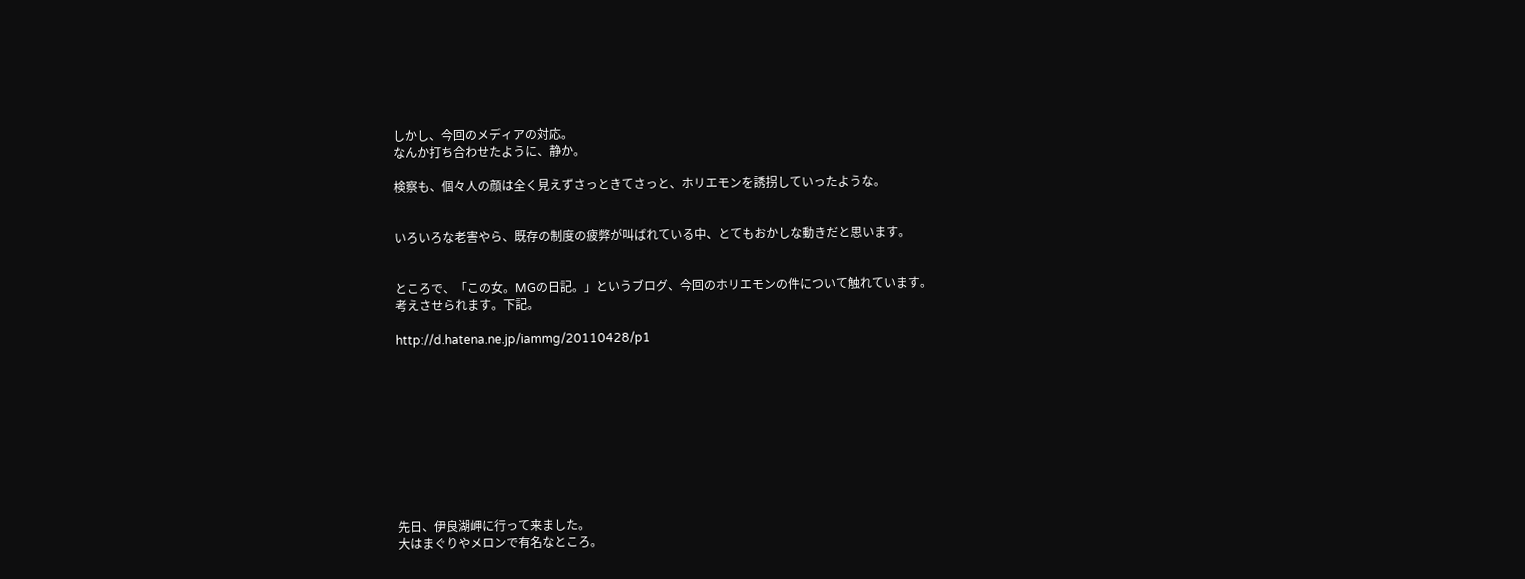しかし、今回のメディアの対応。
なんか打ち合わせたように、静か。

検察も、個々人の顔は全く見えずさっときてさっと、ホリエモンを誘拐していったような。


いろいろな老害やら、既存の制度の疲弊が叫ばれている中、とてもおかしな動きだと思います。


ところで、「この女。MGの日記。」というブログ、今回のホリエモンの件について触れています。
考えさせられます。下記。

http://d.hatena.ne.jp/iammg/20110428/p1










先日、伊良湖岬に行って来ました。
大はまぐりやメロンで有名なところ。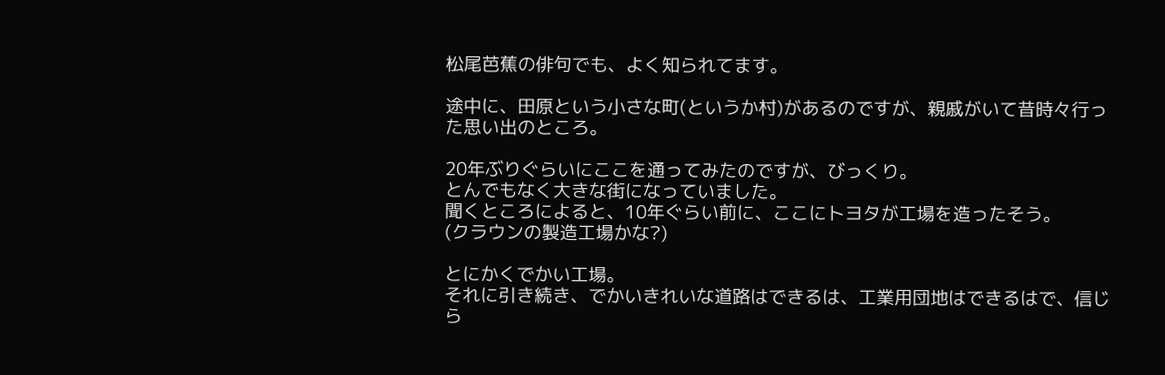松尾芭蕉の俳句でも、よく知られてます。

途中に、田原という小さな町(というか村)があるのですが、親戚がいて昔時々行った思い出のところ。

20年ぶりぐらいにここを通ってみたのですが、びっくり。
とんでもなく大きな街になっていました。
聞くところによると、10年ぐらい前に、ここにトヨタが工場を造ったそう。
(クラウンの製造工場かな?)

とにかくでかい工場。
それに引き続き、でかいきれいな道路はできるは、工業用団地はできるはで、信じら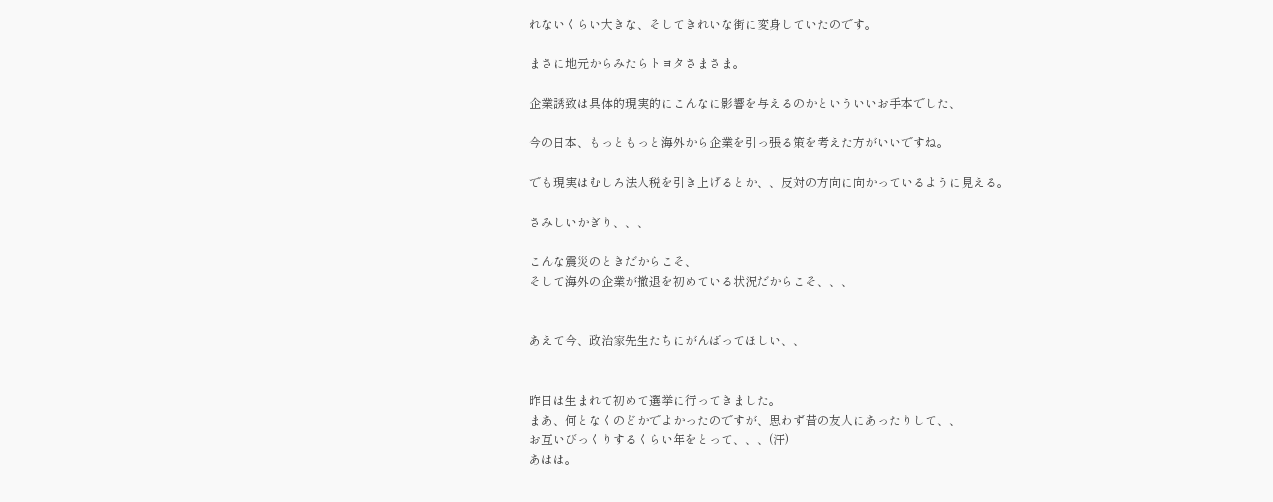れないくらい大きな、そしてきれいな街に変身していたのです。

まさに地元からみたらトヨタさまさま。

企業誘致は具体的現実的にこんなに影響を与えるのかといういいお手本でした、

今の日本、もっともっと海外から企業を引っ張る策を考えた方がいいですね。

でも現実はむしろ法人税を引き上げるとか、、反対の方向に向かっているように見える。

さみしいかぎり、、、

こんな震災のときだからこそ、
そして海外の企業が撤退を初めている状況だからこそ、、、


あえて今、政治家先生たちにがんばってほしい、、


昨日は生まれて初めて選挙に行ってきました。
まあ、何となくのどかでよかったのですが、思わず昔の友人にあったりして、、
お互いびっくりするくらい年をとって、、、(汗)
あはは。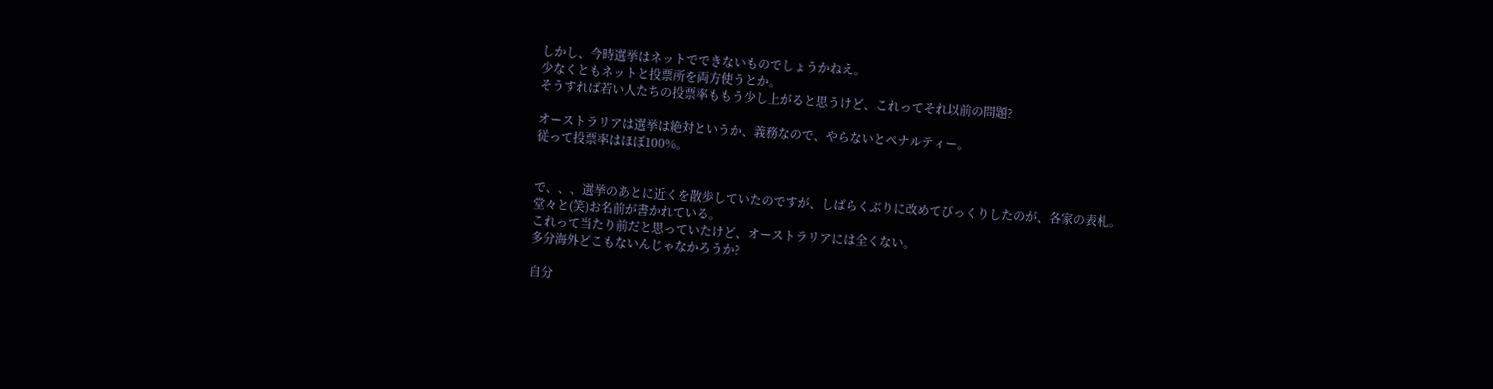しかし、今時選挙はネットでできないものでしょうかねえ。
少なくともネットと投票所を両方使うとか。
そうすれば若い人たちの投票率ももう少し上がると思うけど、これってそれ以前の問題?

オーストラリアは選挙は絶対というか、義務なので、やらないとペナルティー。
従って投票率はほぼ100%。


で、、、選挙のあとに近くを散歩していたのですが、しばらくぶりに改めてびっくりしたのが、各家の表札。
堂々と(笑)お名前が書かれている。
これって当たり前だと思っていたけど、オーストラリアには全くない。
多分海外どこもないんじゃなかろうか?

自分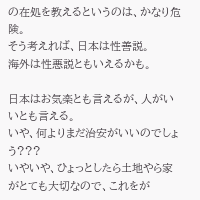の在処を教えるというのは、かなり危険。
そう考えれば、日本は性善説。
海外は性悪説ともいえるかも。

日本はお気楽とも言えるが、人がいいとも言える。
いや、何よりまだ治安がいいのでしょう???
いやいや、ひょっとしたら土地やら家がとても大切なので、これをが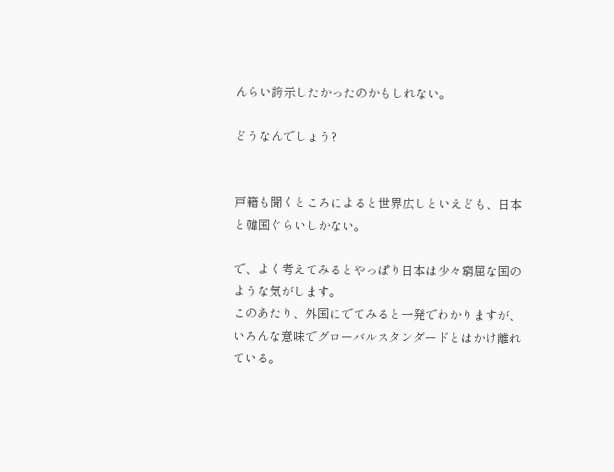んらい誇示したかったのかもしれない。

どうなんでしょう?


戸籍も聞くところによると世界広しといえども、日本と韓国ぐらいしかない。

で、よく考えてみるとやっぱり日本は少々窮屈な国のような気がします。
このあたり、外国にでてみると一発でわかりますが、いろんな意味でグローバルスタンダードとはかけ離れている。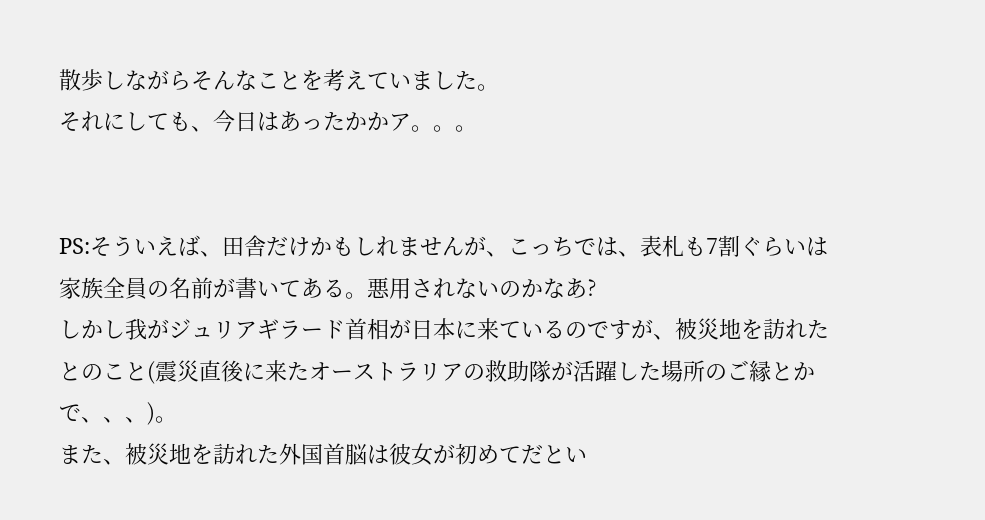散歩しながらそんなことを考えていました。
それにしても、今日はあったかかア。。。


PS:そういえば、田舎だけかもしれませんが、こっちでは、表札も7割ぐらいは家族全員の名前が書いてある。悪用されないのかなあ?
しかし我がジュリアギラード首相が日本に来ているのですが、被災地を訪れたとのこと(震災直後に来たオーストラリアの救助隊が活躍した場所のご縁とかで、、、)。
また、被災地を訪れた外国首脳は彼女が初めてだとい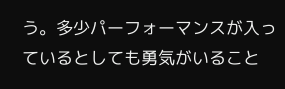う。多少パーフォーマンスが入っているとしても勇気がいること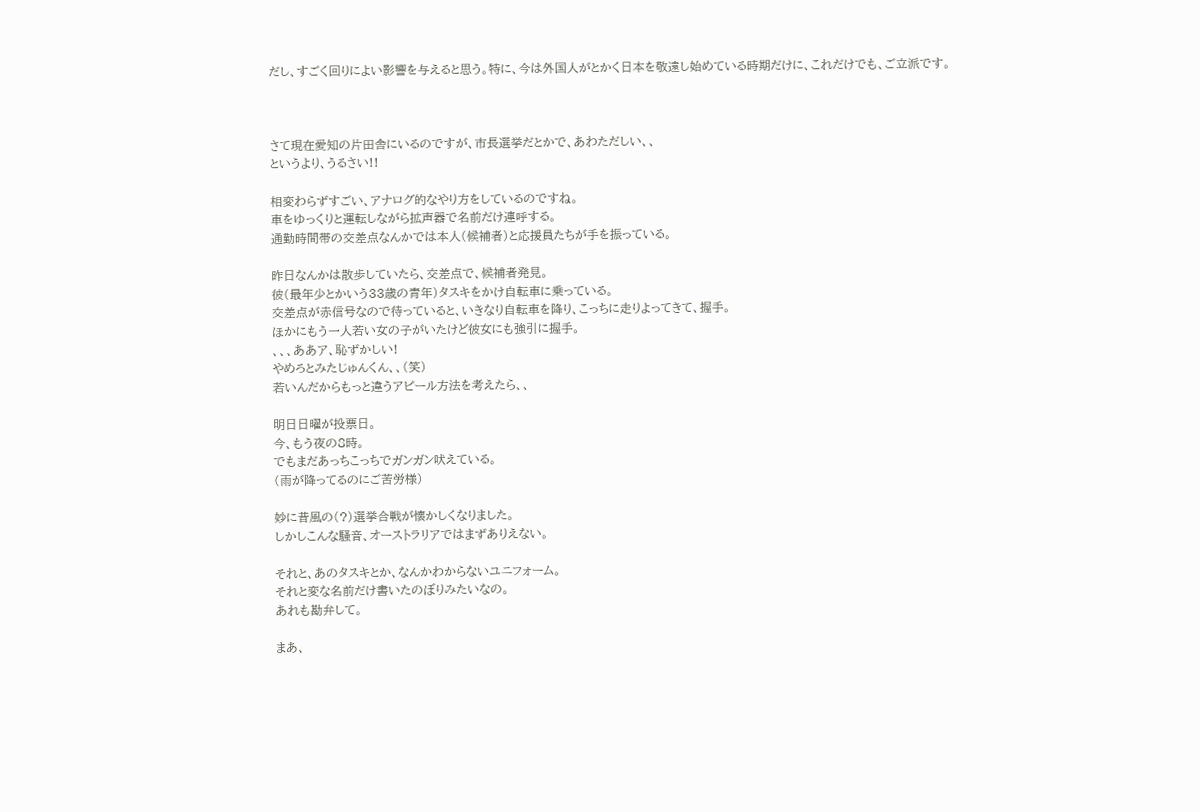だし、すごく回りによい影響を与えると思う。特に、今は外国人がとかく日本を敬遠し始めている時期だけに、これだけでも、ご立派です。



さて現在愛知の片田舎にいるのですが、市長選挙だとかで、あわただしい、、
というより、うるさい!!

相変わらずすごい、アナログ的なやり方をしているのですね。
車をゆっくりと運転しながら拡声器で名前だけ連呼する。
通勤時間帯の交差点なんかでは本人(候補者)と応援員たちが手を振っている。

昨日なんかは散歩していたら、交差点で、候補者発見。
彼(最年少とかいう33歳の青年)タスキをかけ自転車に乗っている。
交差点が赤信号なので待っていると、いきなり自転車を降り、こっちに走りよってきて、握手。
ほかにもう一人若い女の子がいたけど彼女にも強引に握手。
、、、ああア、恥ずかしい!
やめろとみたじゅんくん、、(笑)
若いんだからもっと違うアピール方法を考えたら、、

明日日曜が投票日。
今、もう夜の8時。
でもまだあっちこっちでガンガン吠えている。
(雨が降ってるのにご苦労様)

妙に昔風の(?)選挙合戦が懐かしくなりました。
しかしこんな騒音、オーストラリアではまずありえない。

それと、あのタスキとか、なんかわからないユニフォーム。
それと変な名前だけ書いたのぼりみたいなの。
あれも勘弁して。

まあ、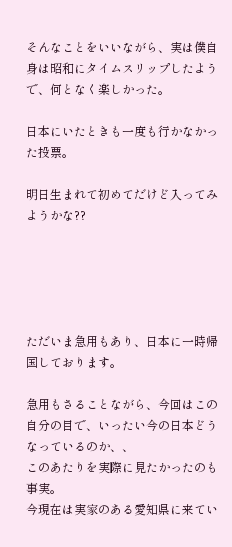そんなことをいいながら、実は僕自身は昭和にタイムスリップしたようで、何となく楽しかった。

日本にいたときも一度も行かなかった投票。

明日生まれて初めてだけど入ってみようかな??





ただいま急用もあり、日本に一時帰国しております。

急用もさることながら、今回はこの自分の目で、いったい今の日本どうなっているのか、、
このあたりを実際に見たかったのも事実。
今現在は実家のある愛知県に来てい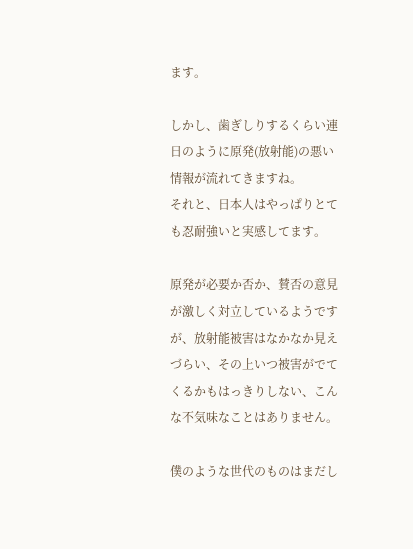ます。

しかし、歯ぎしりするくらい連日のように原発(放射能)の悪い情報が流れてきますね。
それと、日本人はやっぱりとても忍耐強いと実感してます。

原発が必要か否か、賛否の意見が激しく対立しているようですが、放射能被害はなかなか見えづらい、その上いつ被害がでてくるかもはっきりしない、こんな不気味なことはありません。

僕のような世代のものはまだし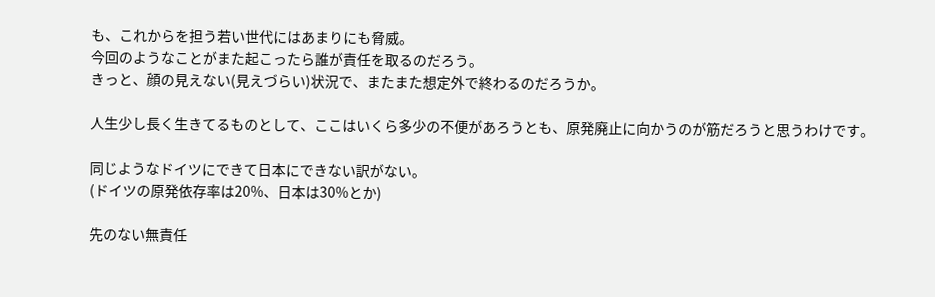も、これからを担う若い世代にはあまりにも脅威。
今回のようなことがまた起こったら誰が責任を取るのだろう。
きっと、顔の見えない(見えづらい)状況で、またまた想定外で終わるのだろうか。

人生少し長く生きてるものとして、ここはいくら多少の不便があろうとも、原発廃止に向かうのが筋だろうと思うわけです。

同じようなドイツにできて日本にできない訳がない。
(ドイツの原発依存率は20%、日本は30%とか)

先のない無責任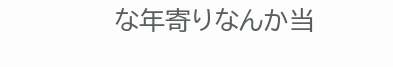な年寄りなんか当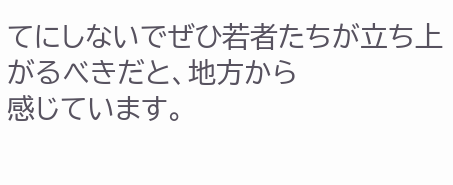てにしないでぜひ若者たちが立ち上がるべきだと、地方から
感じています。